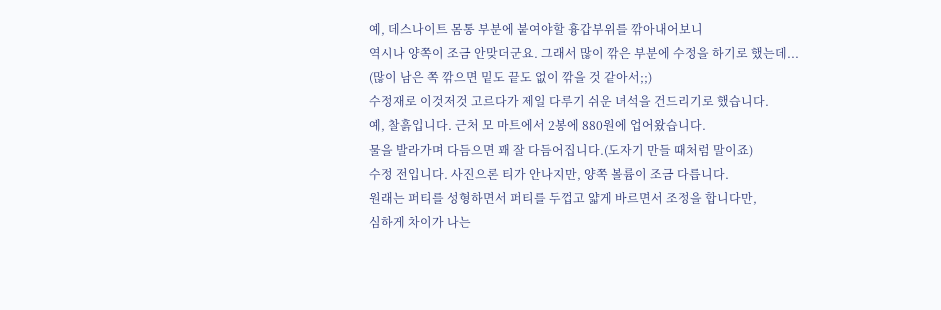예, 데스나이트 몸통 부분에 붙여야할 흉갑부위를 깎아내어보니
역시나 양쪽이 조금 안맞더군요. 그래서 많이 깎은 부분에 수정을 하기로 했는데...
(많이 남은 쪽 깎으면 밑도 끝도 없이 깎을 것 같아서;;)
수정재로 이것저것 고르다가 제일 다루기 쉬운 녀석을 건드리기로 했습니다.
예, 찰흙입니다. 근처 모 마트에서 2봉에 880원에 업어왔습니다.
물을 발라가며 다듬으면 꽤 잘 다듬어집니다.(도자기 만들 때처럼 말이죠)
수정 전입니다. 사진으론 티가 안나지만, 양쪽 볼륨이 조금 다릅니다.
원래는 퍼티를 성형하면서 퍼티를 두껍고 얇게 바르면서 조정을 합니다만,
심하게 차이가 나는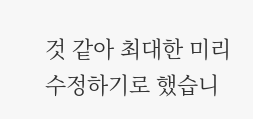것 같아 최대한 미리 수정하기로 했습니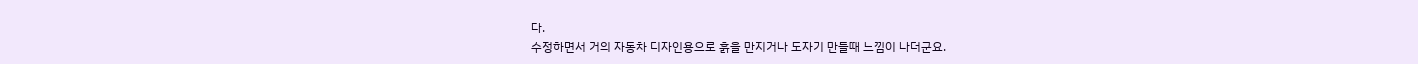다.
수정하면서 거의 자동차 디자인용으로 흙을 만지거나 도자기 만들때 느낌이 나더군요.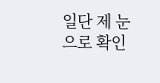일단 제 눈으로 확인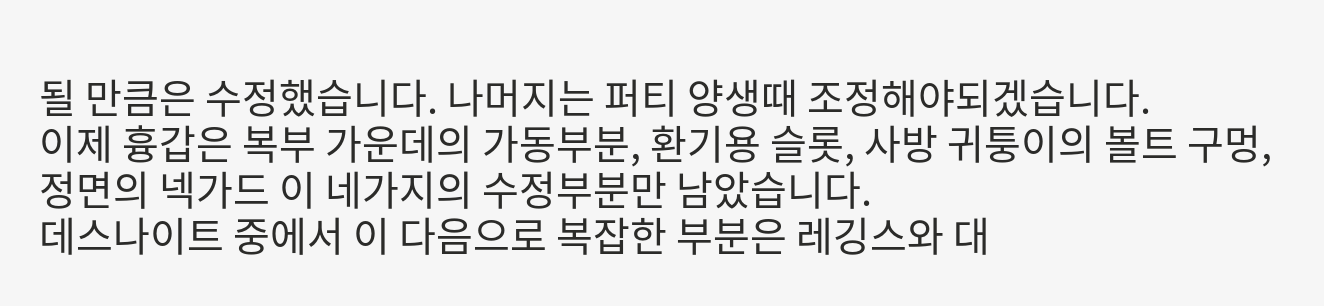될 만큼은 수정했습니다. 나머지는 퍼티 양생때 조정해야되겠습니다.
이제 흉갑은 복부 가운데의 가동부분, 환기용 슬롯, 사방 귀퉁이의 볼트 구멍,
정면의 넥가드 이 네가지의 수정부분만 남았습니다.
데스나이트 중에서 이 다음으로 복잡한 부분은 레깅스와 대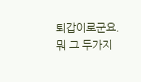퇴갑이로군요.
뭐 그 두가지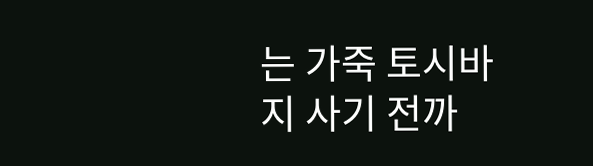는 가죽 토시바지 사기 전까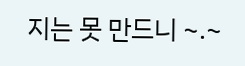지는 못 만드니 ~.~